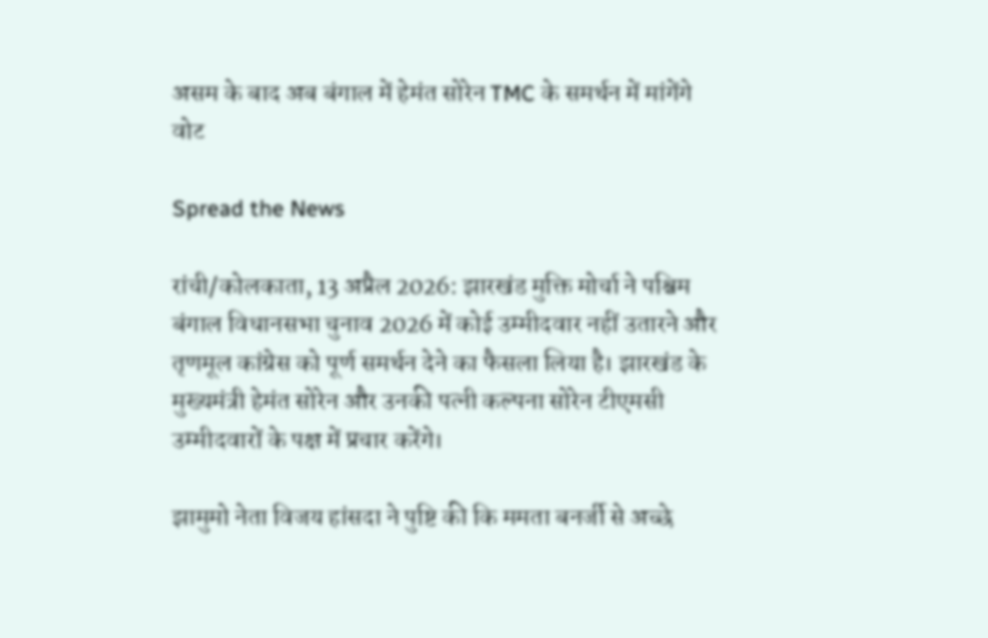असम के बाद अब बंगाल में हेमंत सोरेन TMC के समर्थन में मांगेंगे वोट

Spread the News

रांची/कोलकाता, 13 अप्रैल 2026: झारखंड मुक्ति मोर्चा ने पश्चिम बंगाल विधानसभा चुनाव 2026 में कोई उम्मीदवार नहीं उतारने और तृणमूल कांग्रेस को पूर्ण समर्थन देने का फैसला लिया है। झारखंड के मुख्यमंत्री हेमंत सोरेन और उनकी पत्नी कल्पना सोरेन टीएमसी उम्मीदवारों के पक्ष में प्रचार करेंगे।

झामुमो नेता विजय हांसदा ने पुष्टि की कि ममता बनर्जी से अच्छे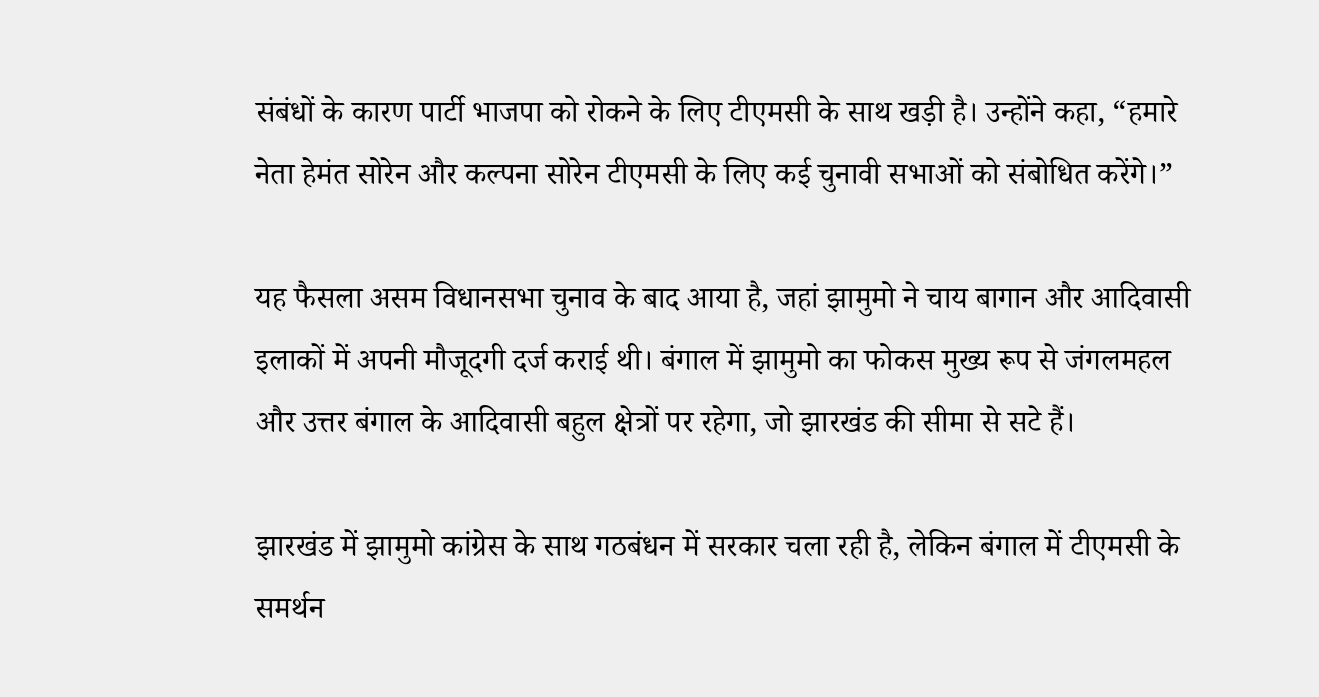संबंधों के कारण पार्टी भाजपा को रोकने के लिए टीएमसी के साथ खड़ी है। उन्होंने कहा, “हमारे नेता हेमंत सोरेन और कल्पना सोरेन टीएमसी के लिए कई चुनावी सभाओं को संबोधित करेंगे।”

यह फैसला असम विधानसभा चुनाव के बाद आया है, जहां झामुमो ने चाय बागान और आदिवासी इलाकों में अपनी मौजूदगी दर्ज कराई थी। बंगाल में झामुमो का फोकस मुख्य रूप से जंगलमहल और उत्तर बंगाल के आदिवासी बहुल क्षेत्रों पर रहेगा, जो झारखंड की सीमा से सटे हैं।

झारखंड में झामुमो कांग्रेस के साथ गठबंधन में सरकार चला रही है, लेकिन बंगाल में टीएमसी के समर्थन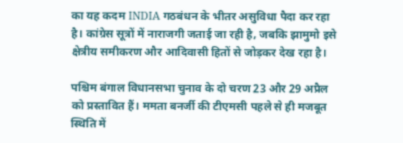का यह कदम INDIA गठबंधन के भीतर असुविधा पैदा कर रहा है। कांग्रेस सूत्रों में नाराजगी जताई जा रही है, जबकि झामुमो इसे क्षेत्रीय समीकरण और आदिवासी हितों से जोड़कर देख रहा है।

पश्चिम बंगाल विधानसभा चुनाव के दो चरण 23 और 29 अप्रैल को प्रस्तावित हैं। ममता बनर्जी की टीएमसी पहले से ही मजबूत स्थिति में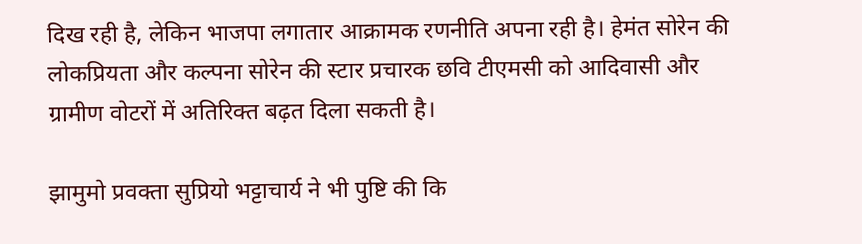दिख रही है, लेकिन भाजपा लगातार आक्रामक रणनीति अपना रही है। हेमंत सोरेन की लोकप्रियता और कल्पना सोरेन की स्टार प्रचारक छवि टीएमसी को आदिवासी और ग्रामीण वोटरों में अतिरिक्त बढ़त दिला सकती है।

झामुमो प्रवक्ता सुप्रियो भट्टाचार्य ने भी पुष्टि की कि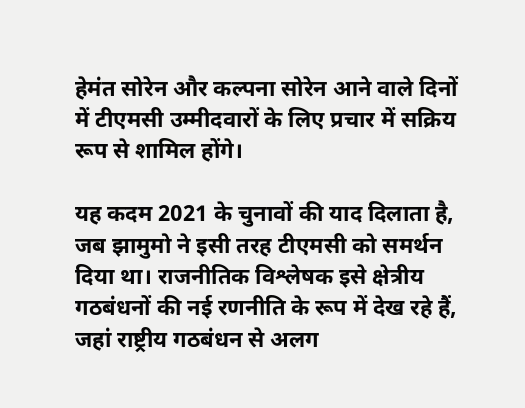हेमंत सोरेन और कल्पना सोरेन आने वाले दिनों में टीएमसी उम्मीदवारों के लिए प्रचार में सक्रिय रूप से शामिल होंगे।

यह कदम 2021 के चुनावों की याद दिलाता है, जब झामुमो ने इसी तरह टीएमसी को समर्थन दिया था। राजनीतिक विश्लेषक इसे क्षेत्रीय गठबंधनों की नई रणनीति के रूप में देख रहे हैं, जहां राष्ट्रीय गठबंधन से अलग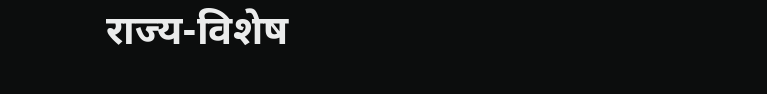राज्य-विशेष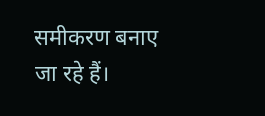समीकरण बनाए जा रहे हैं।